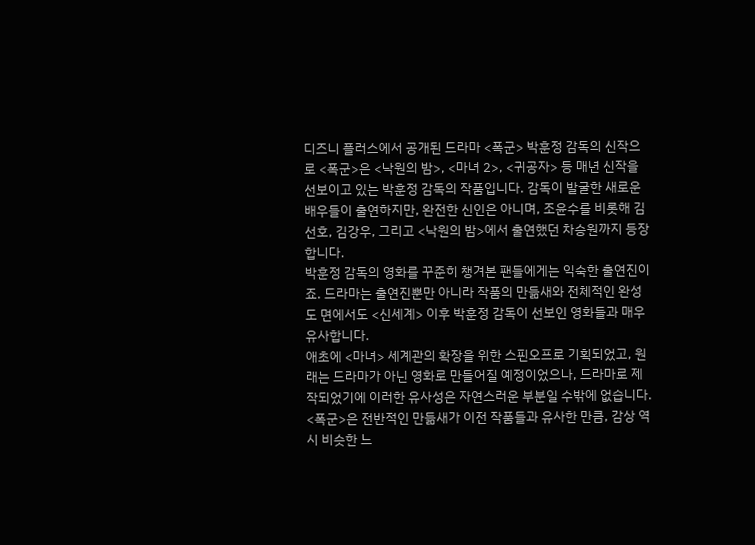디즈니 플러스에서 공개된 드라마 <폭군> 박훈정 감독의 신작으로 <폭군>은 <낙원의 밤>, <마녀 2>, <귀공자> 등 매년 신작을 선보이고 있는 박훈정 감독의 작품입니다. 감독이 발굴한 새로운 배우들이 출연하지만, 완전한 신인은 아니며, 조윤수를 비롯해 김선호, 김강우, 그리고 <낙원의 밤>에서 출연했던 차승원까지 등장합니다.
박훈정 감독의 영화를 꾸준히 챙겨본 팬들에게는 익숙한 출연진이죠. 드라마는 출연진뿐만 아니라 작품의 만듦새와 전체적인 완성도 면에서도 <신세계> 이후 박훈정 감독이 선보인 영화들과 매우 유사합니다.
애초에 <마녀> 세계관의 확장을 위한 스핀오프로 기획되었고, 원래는 드라마가 아닌 영화로 만들어질 예정이었으나, 드라마로 제작되었기에 이러한 유사성은 자연스러운 부분일 수밖에 없습니다. <폭군>은 전반적인 만듦새가 이전 작품들과 유사한 만큼, 감상 역시 비슷한 느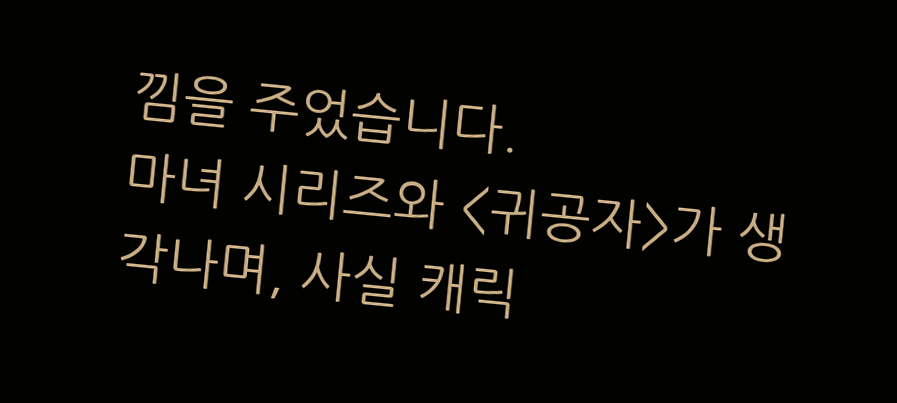낌을 주었습니다.
마녀 시리즈와 <귀공자>가 생각나며, 사실 캐릭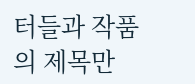터들과 작품의 제목만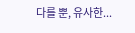다를 뿐, 유사한...